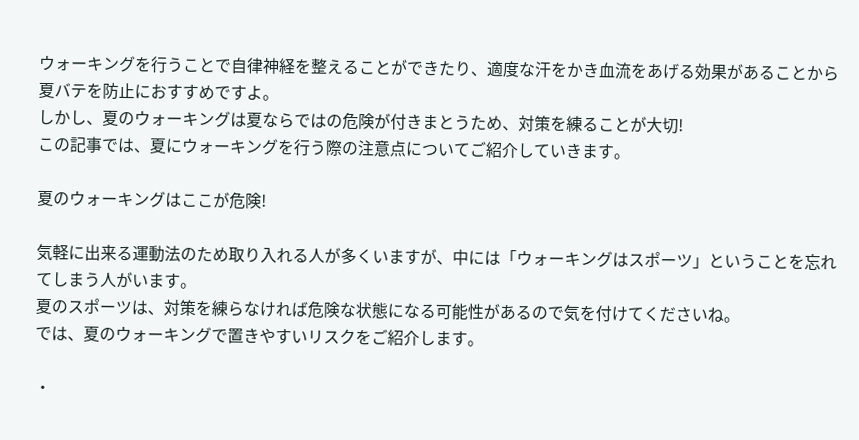ウォーキングを行うことで自律神経を整えることができたり、適度な汗をかき血流をあげる効果があることから夏バテを防止におすすめですよ。
しかし、夏のウォーキングは夏ならではの危険が付きまとうため、対策を練ることが大切!
この記事では、夏にウォーキングを行う際の注意点についてご紹介していきます。

夏のウォーキングはここが危険!

気軽に出来る運動法のため取り入れる人が多くいますが、中には「ウォーキングはスポーツ」ということを忘れてしまう人がいます。
夏のスポーツは、対策を練らなければ危険な状態になる可能性があるので気を付けてくださいね。
では、夏のウォーキングで置きやすいリスクをご紹介します。

・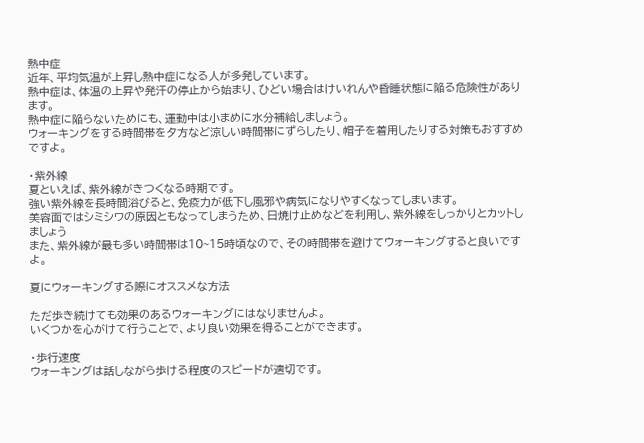熱中症
近年、平均気温が上昇し熱中症になる人が多発しています。
熱中症は、体温の上昇や発汗の停止から始まり、ひどい場合はけいれんや昏睡状態に陥る危険性があります。
熱中症に陥らないためにも、運動中は小まめに水分補給しましょう。
ウォーキングをする時間帯を夕方など涼しい時間帯にずらしたり、帽子を着用したりする対策もおすすめですよ。

・紫外線
夏といえば、紫外線がきつくなる時期です。
強い紫外線を長時間浴びると、免疫力が低下し風邪や病気になりやすくなってしまいます。
美容面ではシミシワの原因ともなってしまうため、日焼け止めなどを利用し、紫外線をしっかりとカットしましょう
また、紫外線が最も多い時間帯は10~15時頃なので、その時間帯を避けてウォーキングすると良いですよ。

夏にウォーキングする際にオススメな方法

ただ歩き続けても効果のあるウォーキングにはなりませんよ。
いくつかを心がけて行うことで、より良い効果を得ることができます。

・歩行速度
ウォーキングは話しながら歩ける程度のスピードが適切です。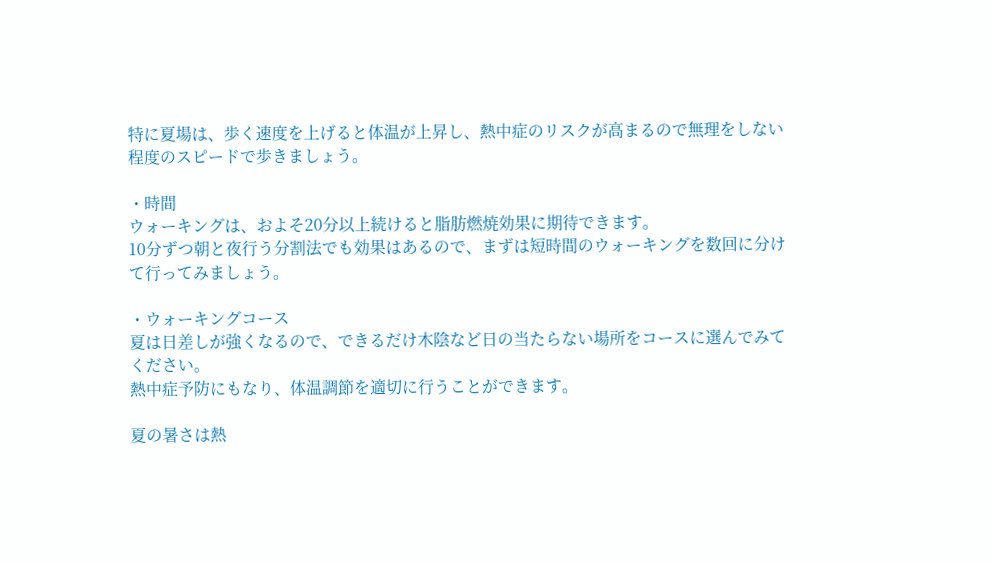特に夏場は、歩く速度を上げると体温が上昇し、熱中症のリスクが高まるので無理をしない程度のスピードで歩きましょう。

・時間
ウォーキングは、およそ20分以上続けると脂肪燃焼効果に期待できます。
10分ずつ朝と夜行う分割法でも効果はあるので、まずは短時間のウォーキングを数回に分けて行ってみましょう。

・ウォーキングコース
夏は日差しが強くなるので、できるだけ木陰など日の当たらない場所をコースに選んでみてください。
熱中症予防にもなり、体温調節を適切に行うことができます。

夏の暑さは熱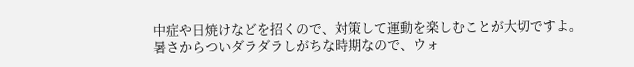中症や日焼けなどを招くので、対策して運動を楽しむことが大切ですよ。
暑さからついダラダラしがちな時期なので、ウォ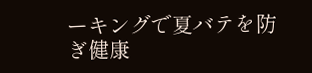ーキングで夏バテを防ぎ健康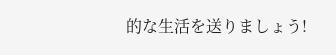的な生活を送りましょう!